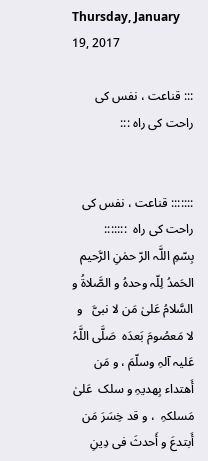Thursday, January 19, 2017

::: قناعت ، نفس کی راحت کی راہ :::


::::::: قناعت ، نفس کی راحت کی راہ  :::::::
بِسّمِ اللَّہ الرّ حمٰنِ الرَّحیم
الحَمدُ لِلّہ وحدہُ و الصَّلاۃُ و السَّلامُ عَلیٰ مَن لا نبیَّ   و لا مَعصُومَ بَعدَہ  صَلَّی اللَّہُ عَلیہ آلہِ وسلّمَ ، و مَن  أَھتداء بِھدیہِ و سلک  عَلیٰ     مَسلکہِ  ، و قد خِسَرَ مَن أَبتدعَ و أَحدثَ فی دِینِ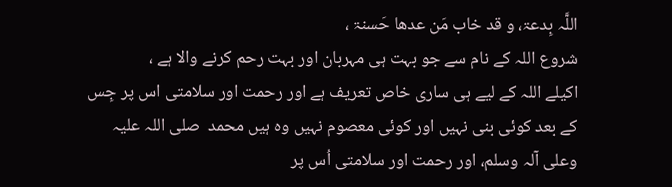اللَّہ بِدعۃ، و قد خاب مَن عدھا حَسنۃ ،
شروع اللہ کے نام سے جو بہت ہی مہربان اور بہت رحم کرنے والا ہے ،
اکیلے اللہ کے لیے ہی ساری خاص تعریف ہے اور رحمت اور سلامتی اس پر جِس کے بعد کوئی بنی نہیں اور کوئی معصوم نہیں وہ ہیں محمد  صلی اللہ علیہ وعلی آلہ وسلم، اور رحمت اور سلامتی اُس پر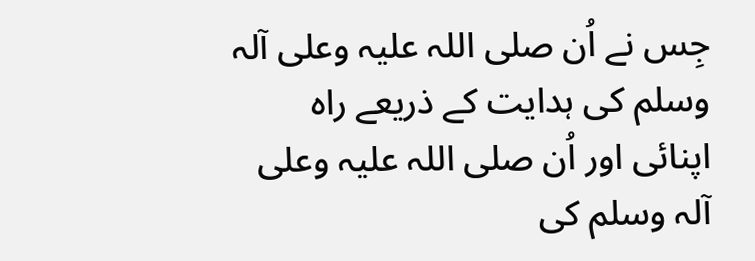جِس نے اُن صلی اللہ علیہ وعلی آلہ وسلم کی ہدایت کے ذریعے راہ  اپنائی اور اُن صلی اللہ علیہ وعلی آلہ وسلم کی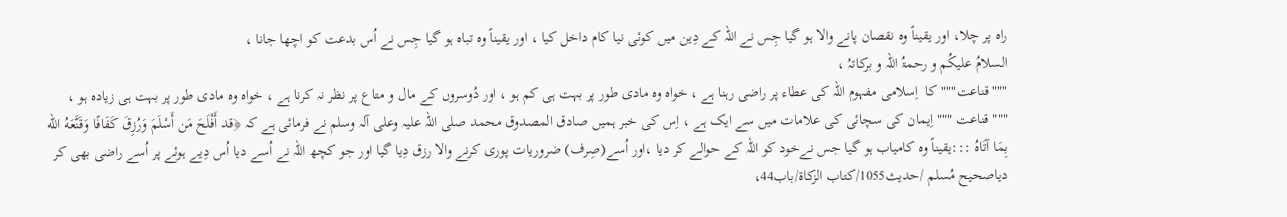راہ پر چلا، اور یقیناً وہ نقصان پانے والا ہو گیا جِس نے اللہ کے دِین میں کوئی نیا کام داخل کیا ، اور یقیناً وہ تباہ ہو گیا جِس نے اُس بدعت کو اچھا جانا ،
السلامُ علیکُم و رحمۃُ اللہ و برکاتہُ ،
"""قناعت""" کا  اِسلامی مفہوم اللہ کی عطاء پر راضی رہنا ہے ، خواہ وہ مادی طور پر بہت ہی کم ہو ، اور دُوسروں کے مال و متاع پر نظر نہ کرنا ہے ، خواہ وہ مادی طور پر بہت ہی زیادہ ہو ،
""" قناعت """ اِیمان کی سچائی کی علامات میں سے ایک ہے ، اِس کی خبر ہمیں صادق المصدوق محمد صلی اللہ علیہ وعلی آلہ وسلم نے فرمائی ہے کہ ﴿قد أَفْلَحَ مَن أَسْلَمَ وَرُزِقَ كَفَافًا وَقَنَّعَهُ الله بِمَا آتَاهُ :::یقیناً وہ کامیاب ہو گیا جس نےخود کو اللہ کے حوالے کر دیا ،اور اُسے(صِرف) ضروریات پوری کرنے والا رزق دِیا گیا اور جو کچھ اللہ نے اُسے دیا اُس دِیے ہوئے پر اُسے راضی بھی کر دیاصحیح مُسلم /حدیث1055/کتاب الزکاۃ/باب44،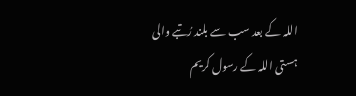اللہ کے بعد سب سے بلند رُتبے والی ہستی اللہ کے رسول کریم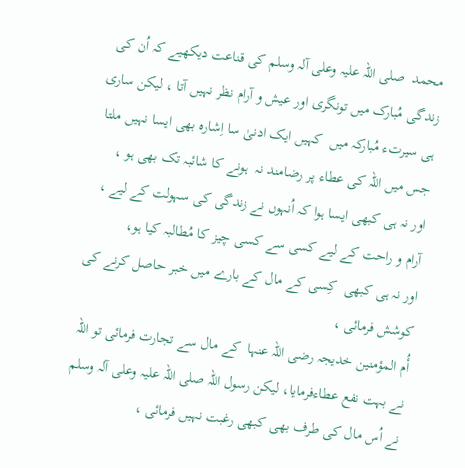محمد  صلی اللہ علیہ وعلی آلہ وسلم کی قناعت دیکھیے کہ اُن کی زندگی مُبارک میں تونگری اور عیش و آرام نظر نہیں آتا ، لیکن ساری ہی سیرتء مُبارکہ میں  کہیں ایک ادنیٰ سا اِشارہ بھی ایسا نہیں ملتا جس میں اللہ کی عطاء پر رضامند نہ  ہونے کا شائبہ تک بھی ہو ،
اور نہ ہی کبھی ایسا ہوا کہ اُنہوں نے زندگی کی سہولت کے لیے ، آرام و راحت کے لیے کسی سے کسی چیز کا مُطالبہ کیا ہو،
اور نہ ہی کبھی  کِسی کے مال کے بارے میں خبر حاصل کرنے کی کوشش فرمائی ،
أُم المؤمنین خدیجہ رضی اللہ عنہا  کے مال سے تجارت فرمائی تو اللہ نے بہت نفع عطاءفرمایا، لیکن رسول اللہ صلی اللہ علیہ وعلی آلہ وسلم نے اُس مال کی طرف بھی کبھی رغبت نہیں فرمائی ،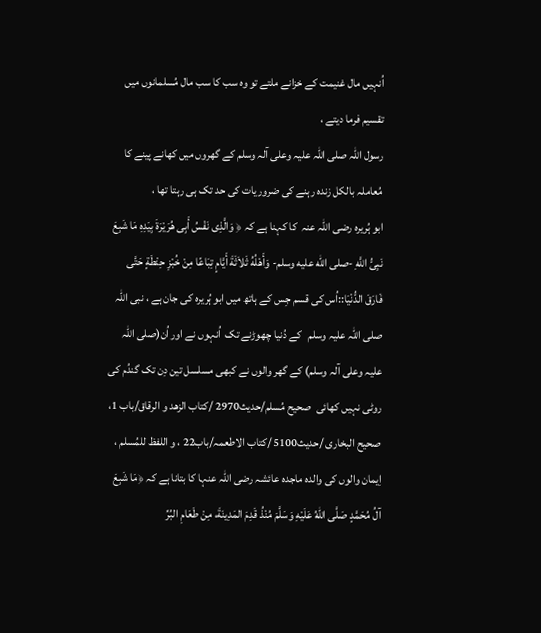اُنہیں مال غنیمت کے خزانے ملتے تو وہ سب کا سب مال مُسلمانوں میں تقسیم فرما دیتے ،
رسول اللہ صلی اللہ علیہ وعلی آلہ وسلم کے گھروں میں کھانے پینے کا مُعاملہ بالکل زندہ رہنے کی ضروریات کی حد تک ہی رہتا تھا ،
ابو ہُریرہ رضی اللہ عنہ  کا کہنا ہے کہ ﴿ وَالَّذِى نَفْسُ أَبِى هُرَيْرَةَ بِيَدِهِ مَا شَبِعَ نَبِىُّ اللَّهِ -صلى الله عليه وسلم- وَأَهْلُهُ ثَلاَثَةَ أَيَّامٍ تِبَاعًا مِنْ خُبْزِ حِنْطَةٍ حَتَّى فَارَقَ الدُّنْيَا::اُس کی قسم جِس کے ہاتھ میں ابو ہُریرہ کی جان ہے ، نبی اللہ صلی اللہ علیہ وسلم   کے دُنیا چھوڑنے تک  اُنہوں نے اور اُن(صلی اللہ علیہ وعلی آلہ وسلم) کے گھر والوں نے کبھی مسلسل تین دِن تک گندُم کی روٹی نہیں کھائی  صحیح مُسلم/حدیث2970 /کتاب الزھد و الرقاق/باب 1، صحیح البخاری /حدیث5100 /کتاب الاطعمہ/باب22 ، و اللفظ للمُسلم ،
اِیمان والوں کی والدہ ماجدہ عائشہ رضی اللہ عنہا کا بتانا ہے کہ ﴿مَا شَبِعَ آلُ مُحَمَّدٍ صَلَّى اللهُ عَلَيْهِ وَسَلَّمَ مُنْذُ قَدِمَ المَدِينَةَ، مِنْ طَعَامِ البُرِّ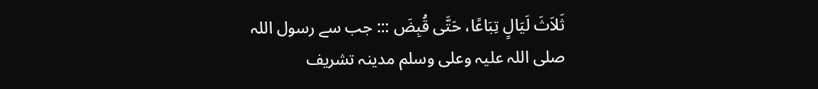ثَلاَثَ لَيَالٍ تِبَاعًا، حَتَّى قُبِضَ ::: جب سے رسول اللہ صلی اللہ علیہ وعلی وسلم مدینہ تشریف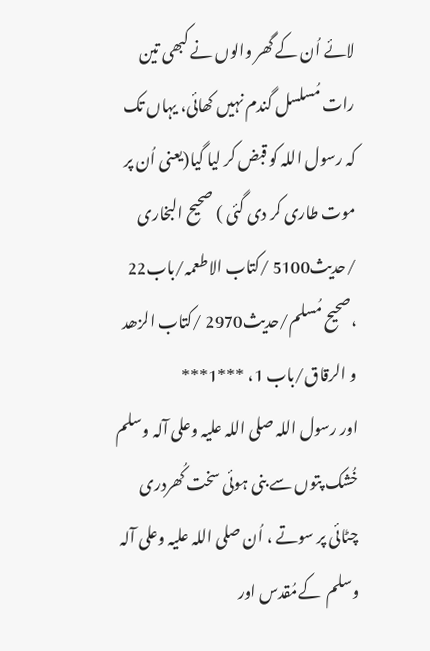لائے اُن کے گھر والوں نے کبھی تین رات مُسلسل گندم نہیں کھائی، یہاں تک کہ رسول اللہ کو قبض کر لیا گیا(یعنی اُن پر موت طاری کر دی گئی ) صحیح البخاری /حدیث5100 /کتاب الاطعمہ/باب22 ،صحیح مُسلم/حدیث2970 /کتاب الزھد و الرقاق/باب 1، ***1***
اور رسول اللہ صلی اللہ علیہ وعلی آلہ وسلم  خُشک پتوں سے بنی ہوئی سخت کُھردری چٹائی پر سوتے ، اُن صلی اللہ علیہ وعلی آلہ وسلم  کےمُقدس اور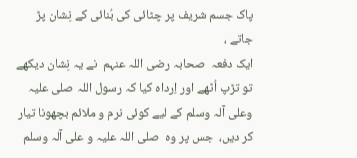پاک جسم شریف پر چٹائی کی بُنائی کے نِشان پڑ جاتے ،
ایک دفعہ  صحابہ رضی اللہ عنہم  نے یہ نِشان دیکھے  تو تڑپ اُٹھے اور اِرداہ کیا کہ رسول اللہ صلی علیہ  وعلی آلہ وسلم کے لیے کوئی نرم و ملائم بچھونا تیار کر دیں،  جس پر وہ  صلی اللہ علیہ و علی آلہ وسلم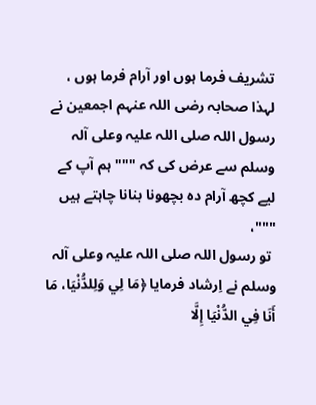تشریف فرما ہوں اور آرام فرما ہوں ،
لہذا صحابہ رضی اللہ عنہم اجمعین نے رسول اللہ صلی اللہ علیہ وعلی آلہ وسلم سے عرض کی کہ """ ہم آپ کے لیے کچھ آرام دہ بچھونا بنانا چاہتے ہیں """،
 تو رسول اللہ صلی اللہ علیہ وعلی آلہ وسلم نے اِرشاد فرمایا ﴿مَا لِي وَلِلدُّنْيَا، مَا أَنَا فِي الدُّنْيَا إِلَّا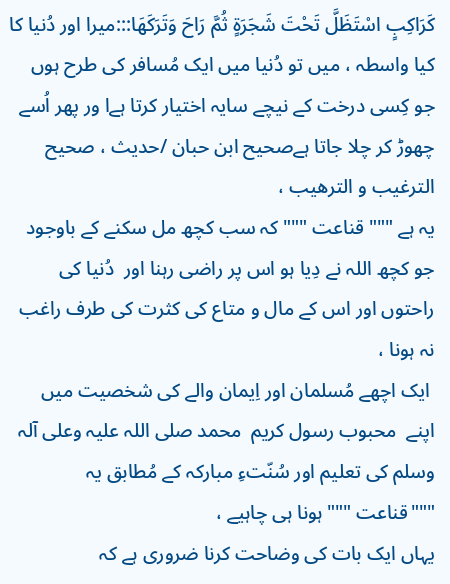كَرَاكِبٍ اسْتَظَلَّ تَحْتَ شَجَرَةٍ ثُمَّ رَاحَ وَتَرَكَهَا:::میرا اور دُنیا کا کیا واسطہ ، میں تو دُنیا میں ایک مُسافر کی طرح ہوں جو کِسی درخت کے نیچے سایہ اختیار کرتا ہےا ور پھر اُسے چھوڑ کر چلا جاتا ہےصحیح ابن حبان /حدیث ، صحیح الترغیب و الترھیب ،
یہ ہے """ قناعت """ کہ سب کچھ مل سکنے کے باوجود جو کچھ اللہ نے دِیا ہو اس پر راضی رہنا اور  دُنیا کی راحتوں اور اس کے مال و متاع کی کثرت کی طرف راغب نہ ہونا ،
 ایک اچھے مُسلمان اور اِیمان والے کی شخصیت میں اپنے  محبوب رسول کریم  محمد صلی اللہ علیہ وعلی آلہ وسلم کی تعلیم اور سُنّتءِ مبارکہ کے مُطابق یہ """قناعت """ہونا ہی چاہیے ،
یہاں ایک بات کی وضاحت کرنا ضروری ہے کہ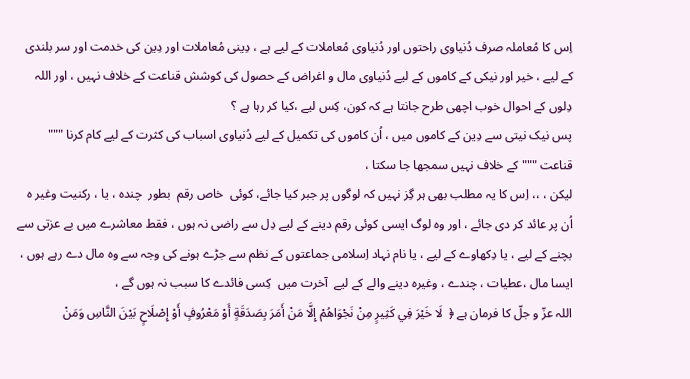اِس کا مُعاملہ صرف دُنیاوی راحتوں اور دُنیاوی مُعاملات کے لیے ہے ، دِینی مُعاملات اور دِین کی خدمت اور سر بلندی کے لیے ، خیر اور نیکی کے کاموں کے لیے دُنیاوی مال و اغراض کے حصول کی کوشش قناعت کے خلاف نہیں ، اور اللہ دِلوں کے احوال خوب اچھی طرح جانتا ہے کہ کون، کِس لیے ،کیا کر رہا ہے ؟
پس نیک نیتی سے دِین کے کاموں میں ، اُن کاموں کی تکمیل کے لیے دُنیاوی اسباب کی کثرت کے لیے کام کرنا """ قناعت """ کے خلاف نہیں سمجھا جا سکتا ،
لیکن ، ،، اِس کا یہ مطلب بھی ہر گِز نہیں کہ لوگوں پر جبر کیا جائے، کوئی  خاص رقم  بطور  چندہ ، یا ، رکنیت وغیر ہ اُن پر عائد کر دی جائے ، اور وہ لوگ ایسی کوئی رقم دینے کے لیے دِل سے راضی نہ ہوں ، فقط معاشرے میں بے عزتی سے بچنے کے لیے ، یا دِکھاوے کے لیے ، یا نام نہاد اِسلامی جماعتوں کے نظم سے جڑے ہونے کی وجہ سے وہ مال دے رہے ہوں ،
ایسا مال ،عطیات ، چندے ، وغیرہ دینے والے کے لیے  آخرت میں  کِسی فائدے کا سبب نہ ہوں گے ،
اللہ عزّ و جلّ کا فرمان ہے ﴿  لَا خَيْرَ فِي كَثِيرٍ مِنْ نَجْوَاهُمْ إِلَّا مَنْ أَمَرَ بِصَدَقَةٍ أَوْ مَعْرُوفٍ أَوْ إِصْلَاحٍ بَيْنَ النَّاسِ وَمَنْ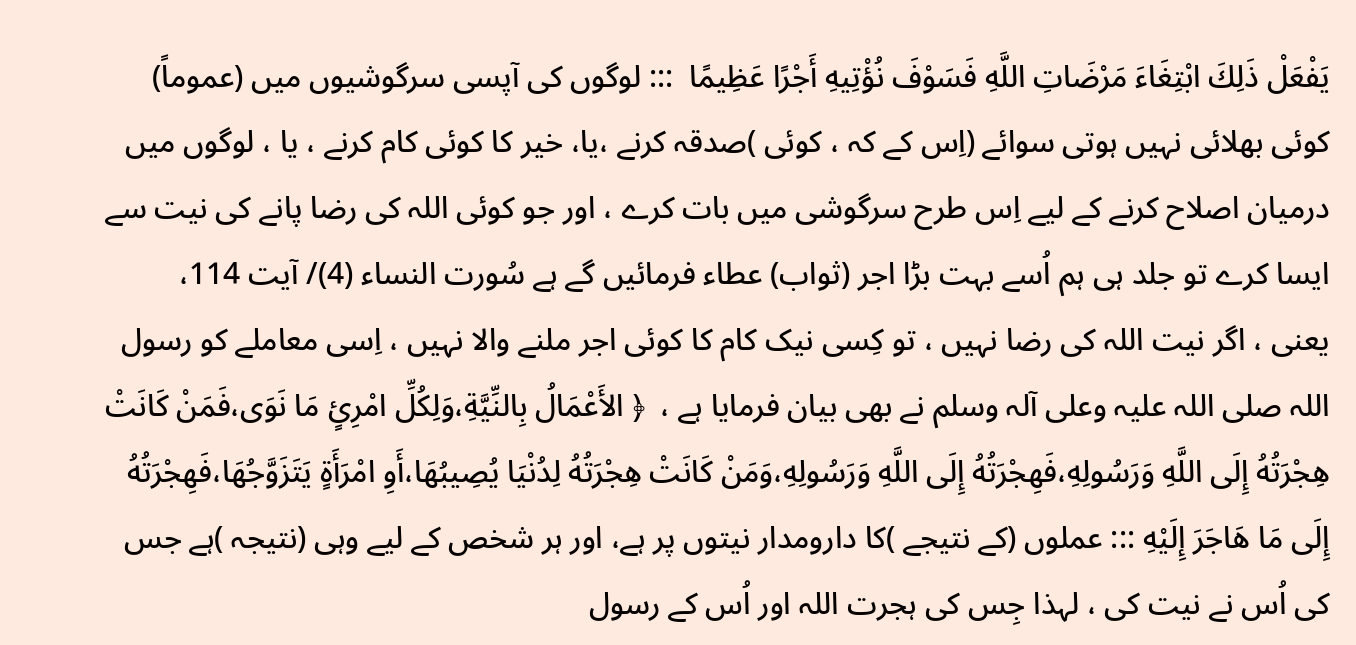يَفْعَلْ ذَلِكَ ابْتِغَاءَ مَرْضَاتِ اللَّهِ فَسَوْفَ نُؤْتِيهِ أَجْرًا عَظِيمًا  ::: لوگوں کی آپسی سرگوشیوں میں (عموماً) کوئی بھلائی نہیں ہوتی سوائے (اِس کے کہ ، کوئی )صدقہ کرنے ،یا، خیر کا کوئی کام کرنے ، یا ، لوگوں میں درمیان اصلاح کرنے کے لیے اِس طرح سرگوشی میں بات کرے ، اور جو کوئی اللہ کی رضا پانے کی نیت سے ایسا کرے تو جلد ہی ہم اُسے بہت بڑا اجر (ثواب) عطاء فرمائیں گے ہے سُورت النساء (4)/ آیت 114،
یعنی ، اگر نیت اللہ کی رضا نہیں ، تو کِسی نیک کام کا کوئی اجر ملنے والا نہیں ، اِسی معاملے کو رسول اللہ صلی اللہ علیہ وعلی آلہ وسلم نے بھی بیان فرمایا ہے ،  ﴿ الأَعْمَالُ بِالنِّيَّةِ،وَلِكُلِّ امْرِئٍ مَا نَوَى،فَمَنْ كَانَتْ هِجْرَتُهُ إِلَى اللَّهِ وَرَسُولِهِ،فَهِجْرَتُهُ إِلَى اللَّهِ وَرَسُولِهِ،وَمَنْ كَانَتْ هِجْرَتُهُ لِدُنْيَا يُصِيبُهَا،أَوِ امْرَأَةٍ يَتَزَوَّجُهَا،فَهِجْرَتُهُ إِلَى مَا هَاجَرَ إِلَيْهِ ::: عملوں (کے نتیجے )کا دارومدار نیتوں پر ہے، اور ہر شخص کے لیے وہی (نتیجہ )ہے جس کی اُس نے نیت کی ، لہذا جِس کی ہجرت اللہ اور اُس کے رسول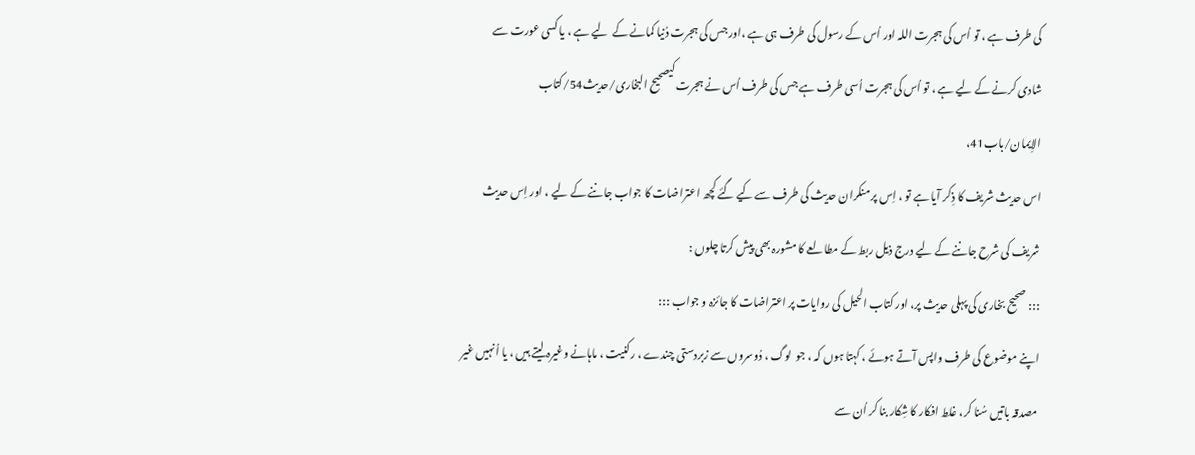کی طرف ہے ، تو اُس کی ہجرت اللہ اور اُس کے رسول کی طرف ہی ہے ،اور جس کی ہجرت دُنیا کمانے کے  لیے ہے ، یا کسی عورت سے شادی کرنے کے لیے ہے ، تو اُس کی ہجرت اُسی طرف ہے جس کی طرف اُس نے ہجرت کیصحیح البخاری/حدیث54/کتاب الاِیمان/باب41،
اس حدیث شریف کا ذِکر آیا ہے تو ، اِس پر منکران حدیث کی طرف سے کیے گئے کچھ اعتراضات کا جواب جاننے کے لیے ، اور اِس حدیث شریف کی شرح جاننے کے لیے درج ذیل ربط کے مطالعے کا مشورہ بھی پیش کرتا چلوں :
::: صحیح بخاری کی پہلی حدیث پر، اور کتاب الحیل کی روایات پر اعتراضات کا جائزہ و جواب :::
اپنے موضوع کی طرف واپس آتے ہوئے ، کہتا ہوں کہ ، جو  لوگ ، دُوسروں سے زبردستی چندے ، رکنیت ، ماہانے وغیرہ لیتے ہیں ، یا اُنہیں غیر مصدقہ باتیں سُنا کر، غلط افکار کا شِکار بنا کر اُن سے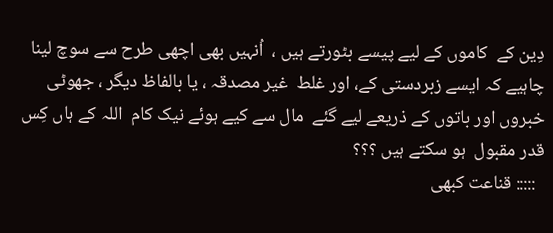دِین کے  کاموں کے لیے پیسے بٹورتے ہیں ،  اُنہیں بھی اچھی طرح سے سوچ لینا چاہیے کہ ایسے زبردستی کے، اور غلط  غیر مصدقہ ، یا بالفاظ دیگر ، جھوٹی  خبروں اور باتوں کے ذریعے لیے گئے  مال سے کیے ہوئے نیک کام  اللہ کے ہاں کِس قدر مقبول  ہو سکتے ہیں ؟؟؟
  ::::: قناعت کبھی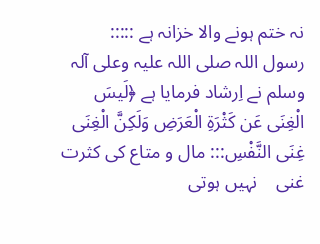نہ ختم ہونے والا خزانہ ہے :::::
رسول اللہ صلی اللہ علیہ وعلی آلہ وسلم نے اِرشاد فرمایا ہے ﴿لَيسَ الْغِنَى عَن كَثْرَةِ الْعَرَضِ وَلَكِنَّ الْغِنَى غِنَى النَّفْسِ::: مال و متاع کی کثرت غنی    نہیں ہوتی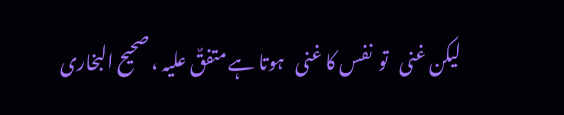لیکن غنی   تو  نفس کا غنی   ہوتا ہے متفقٌ علیہ ، صحیح البخاری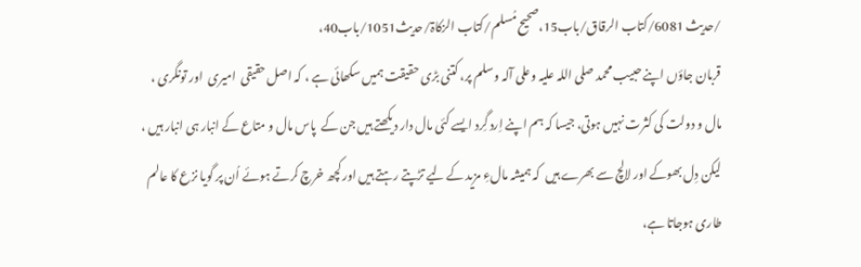/حدیث 6081/کتاب الرقاق/باب15،صحیح مُسلم/کتاب الزکاۃ/حدیث1051/باب40،
قربان جاؤں اپنے حبیب محمد صلی اللہ علیہ وعلی آلہ وسلم پر، کتنی بڑی حقیقت ہمیں سکھائی ہے ، کہ اصل حقیقی  امیری  اور تونگری ، مال و دولت کی کثرت نہیں ہوتی، جیسا کہ ہم اپنے اِرد گِرد ایسے کئی مال دار دیکھتے ہیں جن کے  پاس مال و متاع کے انبار ہی انبار ہیں ، لیکن دِل بھوکے اور لالچ سے بھرے ہیں  کہ ہمیشہ مالءِ مزید کے لیے تڑپتے رہتے ہیں اور کچھ خرچ کرتے ہوئے اُن پر گویا نزع کا عالم طاری ہوجاتا ہے،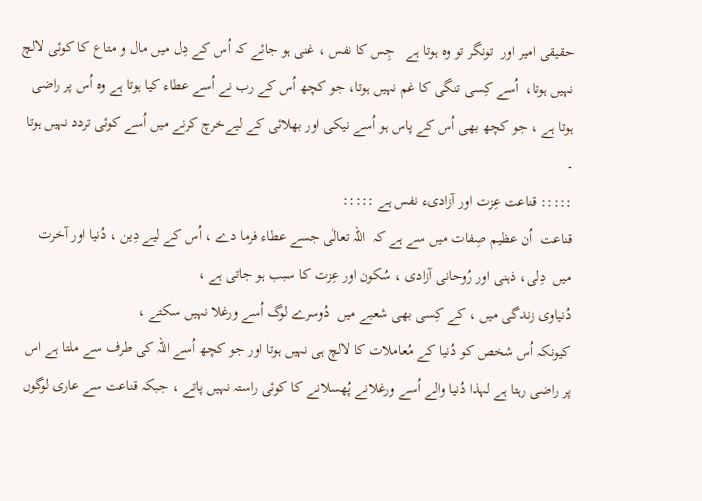حقیقی امیر اور  تونگر تو وہ ہوتا ہے   جِس کا نفس ، غنی ہو جائے کہ اُس کے دِل میں مال و متاع کا کوئی لالچ نہیں ہوتا،  اُسے کِسی تنگی کا غم نہیں ہوتا، جو کچھ اُس کے رب نے اُسے عطاء کیا ہوتا ہے وہ اُس پر راضی ہوتا ہے ، جو کچھ بھی اُس کے پاس ہو اُسے نیکی اور بھلائی کے لیےخرچ کرنے میں اُسے کوئی تردد نہیں ہوتا ۔
::::: قناعت عِزت اور آزادیء نفس ہے :::::
قناعت  اُن عظیم صِفات میں سے ہے کہ  اللہ تعالٰی جسے عطاء فرما دے ، اُس کے لیے دِین ، دُنیا اور آخرت میں  دِلی، ذہنی اور رُوحانی آزادی ، سُکون اور عِزت کا سبب ہو جاتی ہے ،
دُنیاوی زندگی میں ، کے کِسی بھی شعبے میں  دُوسرے لوگ اُسے ورغلا نہیں سکتے ،
کیونکہ اُس شخص کو دُنیا کے مُعاملات کا لالچ ہی نہیں ہوتا اور جو کچھ اُسے اللہ کی طرف سے ملتا ہے اس پر راضی رہتا ہے لہذا دُنیا والے اُسے ورغلانے پُھسلانے کا کوئی راستہ نہیں پاتے ، جبکہ قناعت سے عاری لوگوں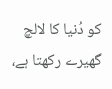کو دُنیا کا لالچ  گھیرے رکھتا ہے،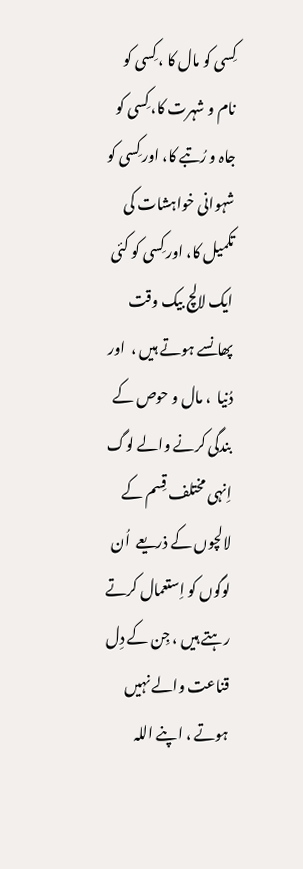کِسی کو مال کا ، کِسی کو نام و شہرت کا، کِسی کو جاہ و رُتبے کا، اور کِسی کو شہوانی خواہشات کی تکمیل کا، اور کِسی کو کئی ایک لالچ بیک وقت پھانسے ہوتے ہیں ،  اور دُنیا  ، مال و حوص کے بندگی کرنے والے لوگ اِنہی مختلف قِسم کے لالچوں کے ذریعے  اُن لوگوں کو اِستعمال کرتے رہتے ہیں ، جِن کے دِل قناعت والے نہیں ہوتے ، اپنے اللہ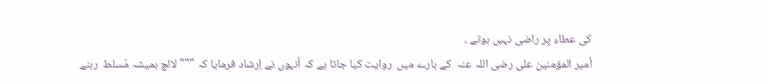کی عطاء پر راضی نہیں ہوتے ،
أمیر المؤمنین علی رضی اللہ عنہ  کے بارے میں  روایت کیا جاتا ہے کہ اُنہوں نے اِرشاد فرمایا کہ """ لالچ ہمیشہ مُسلط  رہنے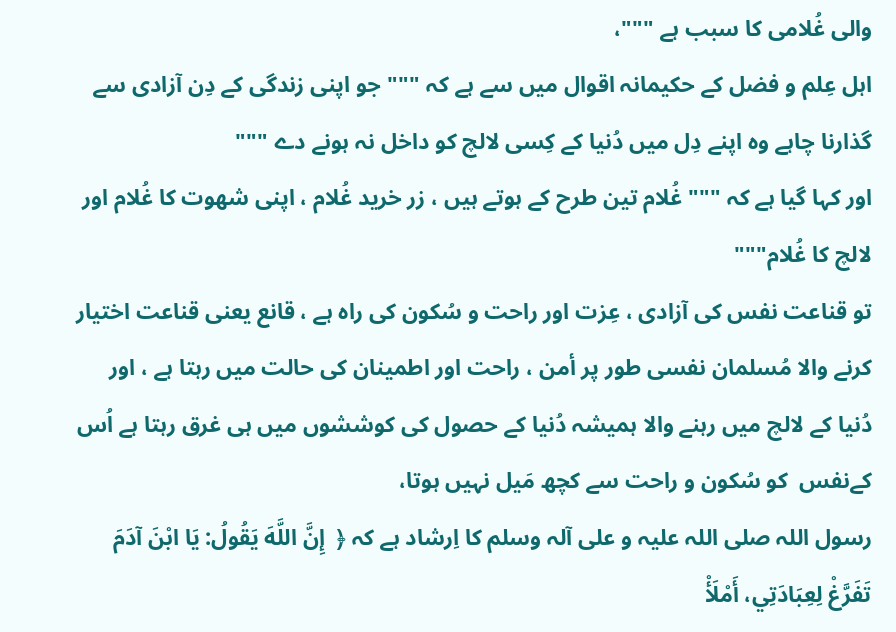والی غُلامی کا سبب ہے """،
اہل عِلم و فضل کے حکیمانہ اقوال میں سے ہے کہ """جو اپنی زندگی کے دِن آزادی سے گذارنا چاہے وہ اپنے دِل میں دُنیا کے کِسی لالچ کو داخل نہ ہونے دے """
اور کہا گیا ہے کہ """ غُلام تین طرح کے ہوتے ہیں ، زر خرید غُلام ، اپنی شھوت کا غُلام اور لالچ کا غُلام"""
تو قناعت نفس کی آزادی ، عِزت اور راحت و سُکون کی راہ ہے ، قانع یعنی قناعت اختیار کرنے والا مُسلمان نفسی طور پر أمن ، راحت اور اطمینان کی حالت میں رہتا ہے ، اور دُنیا کے لالچ میں رہنے والا ہمیشہ دُنیا کے حصول کی کوششوں میں ہی غرق رہتا ہے اُس کےنفس  کو سُکون و راحت سے کچھ مَیل نہیں ہوتا،
رسول اللہ صلی اللہ علیہ و علی آلہ وسلم کا اِرشاد ہے کہ ﴿  إِنَّ اللَّهَ يَقُولُ: يَا ابْنَ آدَمَ تَفَرَّغْ لِعِبَادَتِي، أَمْلَأْ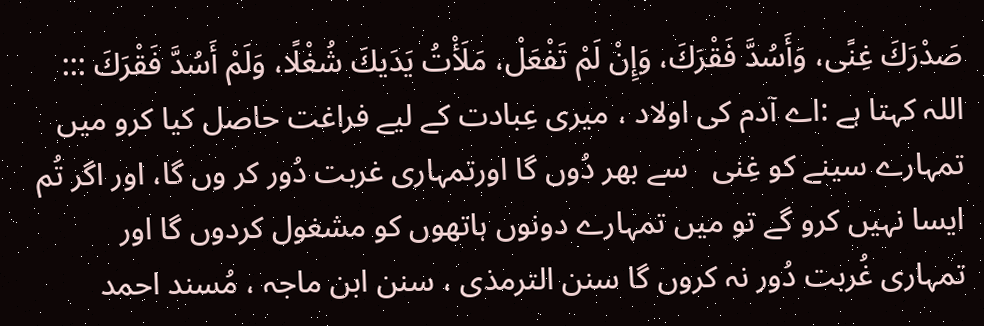صَدْرَكَ غِنًى، وَأَسُدَّ فَقْرَكَ، وَإِنْ لَمْ تَفْعَلْ، مَلَأْتُ یَدَیكَ شُغْلًا، وَلَمْ أَسُدَّ فَقْرَكَ ::: اللہ کہتا ہے :اے آدم کی اولاد ، میری عِبادت کے لیے فراغت حاصل کیا کرو میں  تمہارے سینے کو غِنی   سے بھر دُوں گا اورتمہاری غربت دُور کر وں گا، اور اگر تُم ایسا نہیں کرو گے تو میں تمہارے دونوں ہاتھوں کو مشغول کردوں گا اور تمہاری غُربت دُور نہ کروں گا سنن الترمذی ، سنن ابن ماجہ ، مُسند احمد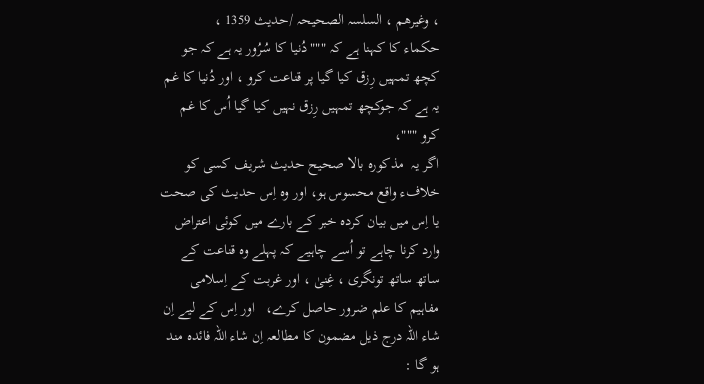، وغیرھم ، السلسہ الصحیحہ /حدیث 1359 ،
حکماء کا کہنا ہے کہ """دُنیا کا سُرُور یہ ہے کہ جو کچھ تمہیں رِزق کیا گیا پر قناعت کرو ، اور دُنیا کا غم یہ ہے کہ جوکچھ تمہیں رِزق نہیں کیا گیا اُس کا غم کرو """،
اگر یہ  مذکورہ بالا صحیح حدیث شریف کسی کو خلافء واقع محسوس ہو، اور وہ اِس حدیث کی صحت یا اِس میں بیان کردہ خبر کے بارے میں کوئی اعتراض وارد کرنا چاہے تو اُسے چاہیے کہ پہلے وہ قناعت کے ساتھ ساتھ تونگری ، غِنیٰ ، اور غربت کے اِسلامی مفاہیم کا علم ضرور حاصل کرے،   اور اِس کے لیے اِن شاء اللہ درج ذیل مضمون کا مطالعہ اِن شاء اللہ فائدہ مند ہو گا :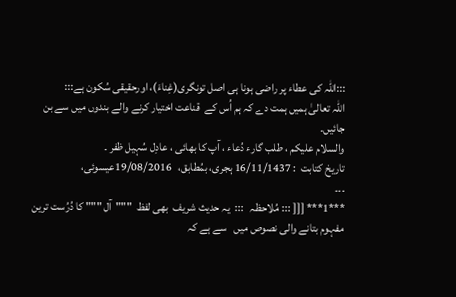:::اللہ کی عطاء پر راضی ہونا ہی اصل تونگری(غِناءَ)، اورحقیقی سُکون ہے:::
اللہ تعالیٰ ہمیں ہمت دے کہ ہم اُس کے  قناعت اختیار کرنے والے بندوں میں سے بن جائیں۔
والسلام علیکم ، طلب گارء دُعاء ، آپ کا بھائی ، عادِل سُہیل ظفر ۔
تاریخ کتابت  : 16/11/1437 ہجری، بمُطابق،   19/08/2016عیسوئی،
۔۔۔
***1*** [[[ ::: مُلاحظہ   :::  یہ حدیث شریف  بھی لفظ  """آل """ کا دُرُست ترین مفہوم بتانے والی نصوص میں   سے ہے کہ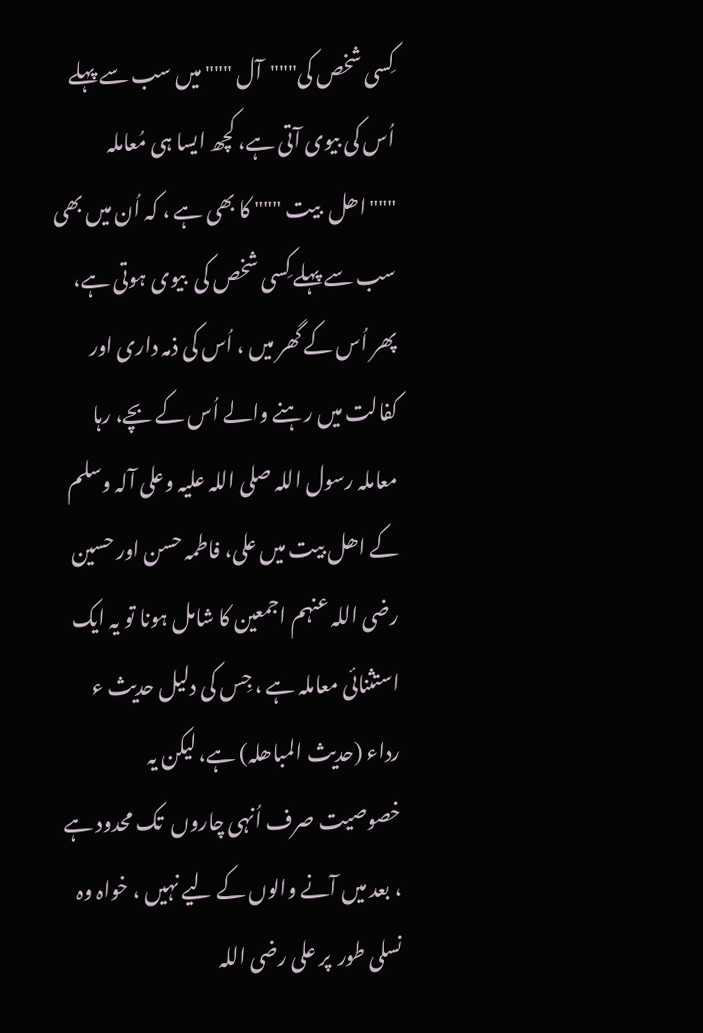کِسی شخص کی"""آل """ میں سب سے پہلے اُس کی بیوی آتی ہے، کچھ ایسا ہی مُعاملہ """اھل  بیت """ کا بھی ہے ، کہ اُن میں بھی سب سے پہلے کِسی شخص کی  بیوی ہوتی ہے، پھر اُس کے گھر میں ، اُس کی ذمہ داری اور کفالت میں رہنے والے اُس کے بچے، رہا معاملہ رسول اللہ صلی اللہ علیہ وعلی آلہ وسلم کے اھل بیت میں علی، فاطمہ حسن اور حسین رضی اللہ عنہم اجمعین کا شامل ہونا تو یہ ایک استثنائی معاملہ ہے ، جِس کی دلیل حدیث ء رداء (حدیث المباھلہ) ہے، لیکن یہ  خصوصیت صرف اُنہی چاروں  تک محدود ہے ، بعد میں آنے والوں کے لیے نہیں ، خواہ وہ نسلی طور  پر علی رضی اللہ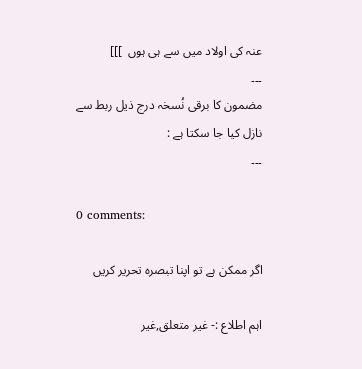عنہ کی اولاد میں سے ہی ہوں  ]]]
۔۔۔
مضمون کا برقی نُسخہ درج ذیل ربط سے نازل کیا جا سکتا ہے :
۔۔۔

0 comments:

اگر ممکن ہے تو اپنا تبصرہ تحریر کریں

اہم اطلاع :- غیر متعلق,غیر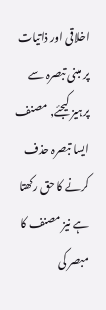اخلاقی اور ذاتیات پر مبنی تبصرہ سے پرہیز کیجئے, مصنف ایسا تبصرہ حذف کرنے کا حق رکھتا ہے نیز مصنف کا مبصر کی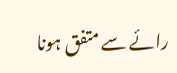رائے سے متفق ہونا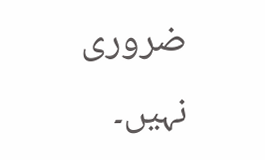ضروری نہیں۔